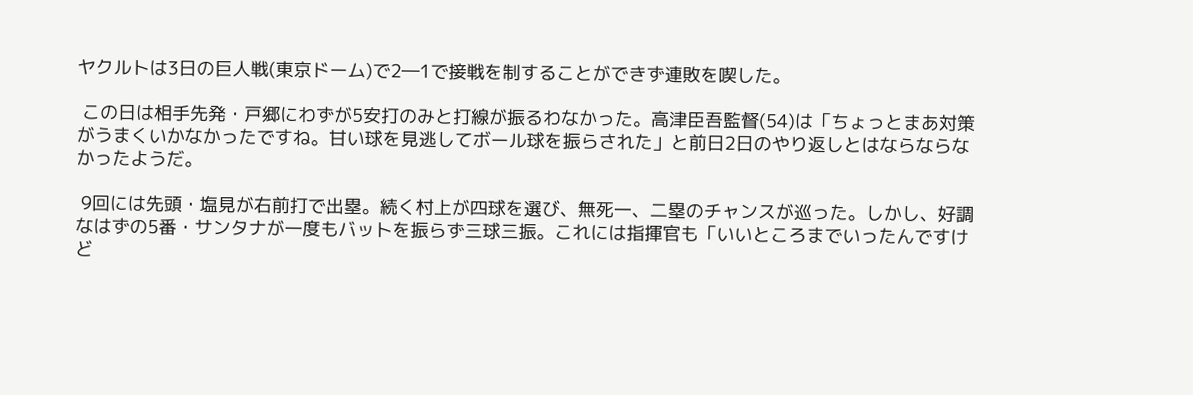ヤクルトは3日の巨人戦(東京ドーム)で2―1で接戦を制することができず連敗を喫した。

 この日は相手先発・戸郷にわずが5安打のみと打線が振るわなかった。高津臣吾監督(54)は「ちょっとまあ対策がうまくいかなかったですね。甘い球を見逃してボール球を振らされた」と前日2日のやり返しとはならならなかったようだ。

 9回には先頭・塩見が右前打で出塁。続く村上が四球を選び、無死一、二塁のチャンスが巡った。しかし、好調なはずの5番・サンタナが一度もバットを振らず三球三振。これには指揮官も「いいところまでいったんですけど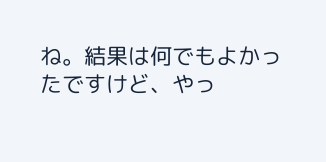ね。結果は何でもよかったですけど、やっ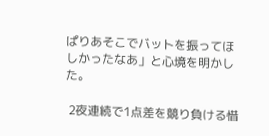ぱりあそこでバットを振ってほしかったなあ」と心境を明かした。

 2夜連続で1点差を競り負ける惜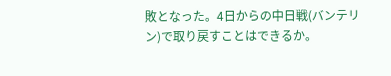敗となった。4日からの中日戦(バンテリン)で取り戻すことはできるか。